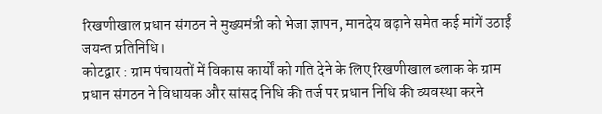रिखणीखाल प्रधान संगठन ने मुख्यमंत्री को भेजा ज्ञापन, मानदेय बढ़ाने समेत कई मांगें उठाईं
जयन्त प्रतिनिधि।
कोटद्वार : ग्राम पंचायतों में विकास कार्यों को गति देने के लिए रिखणीखाल ब्लाक के ग्राम प्रधान संगठन ने विधायक और सांसद निधि की तर्ज पर प्रधान निधि की व्यवस्था करने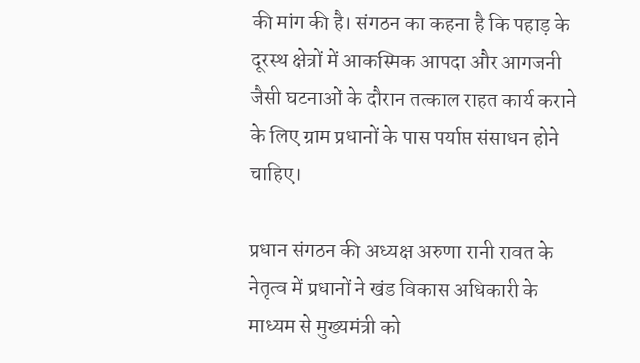की मांग की है। संगठन का कहना है कि पहाड़ के दूरस्थ क्षेत्रों में आकस्मिक आपदा और आगजनी जैसी घटनाओं के दौरान तत्काल राहत कार्य कराने के लिए ग्राम प्रधानों के पास पर्याप्त संसाधन होने चाहिए।

प्रधान संगठन की अध्यक्ष अरुणा रानी रावत के नेतृत्व में प्रधानों ने खंड विकास अधिकारी के माध्यम से मुख्यमंत्री को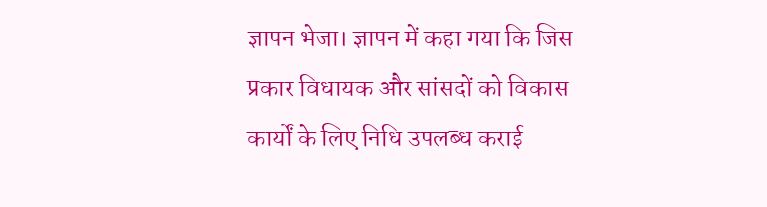ज्ञापन भेजा। ज्ञापन में कहा गया कि जिस प्रकार विधायक और सांसदों को विकास कार्यों के लिए निधि उपलब्ध कराई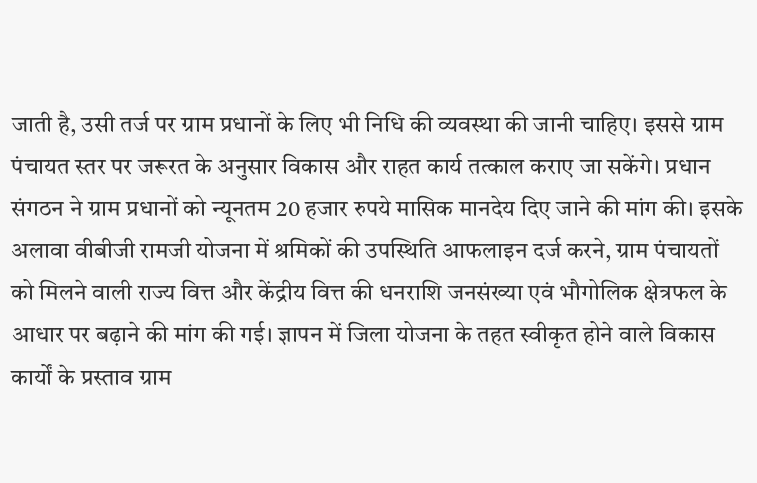जाती है, उसी तर्ज पर ग्राम प्रधानों के लिए भी निधि की व्यवस्था की जानी चाहिए। इससे ग्राम पंचायत स्तर पर जरूरत के अनुसार विकास और राहत कार्य तत्काल कराए जा सकेंगे। प्रधान संगठन ने ग्राम प्रधानों को न्यूनतम 20 हजार रुपये मासिक मानदेय दिए जाने की मांग की। इसके अलावा वीबीजी रामजी योजना में श्रमिकों की उपस्थिति आफलाइन दर्ज करने, ग्राम पंचायतों को मिलने वाली राज्य वित्त और केंद्रीय वित्त की धनराशि जनसंख्या एवं भौगोलिक क्षेत्रफल के आधार पर बढ़ाने की मांग की गई। ज्ञापन में जिला योजना के तहत स्वीकृत होने वाले विकास कार्यों के प्रस्ताव ग्राम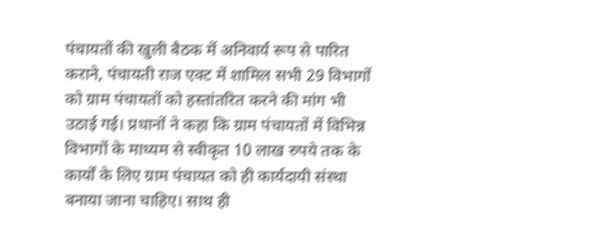पंचायतों की खुली बैठक में अनिवार्य रूप से पारित कराने, पंचायती राज एक्ट में शामिल सभी 29 विभागों को ग्राम पंचायतों को हस्तांतरित करने की मांग भी उठाई गई। प्रधानों ने कहा कि ग्राम पंचायतों में विभिन्न विभागों के माध्यम से स्वीकृत 10 लाख रुपये तक के कार्यों के लिए ग्राम पंचायत को ही कार्यदायी संस्था बनाया जाना चाहिए। साथ ही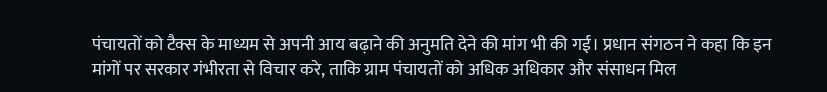पंचायतों को टैक्स के माध्यम से अपनी आय बढ़ाने की अनुमति देने की मांग भी की गई। प्रधान संगठन ने कहा कि इन मांगों पर सरकार गंभीरता से विचार करे, ताकि ग्राम पंचायतों को अधिक अधिकार और संसाधन मिल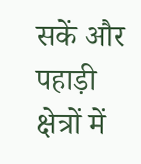सकें और पहाड़ी क्षेत्रों में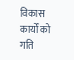विकास कार्यों को गति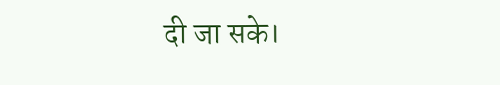दी जा सके।